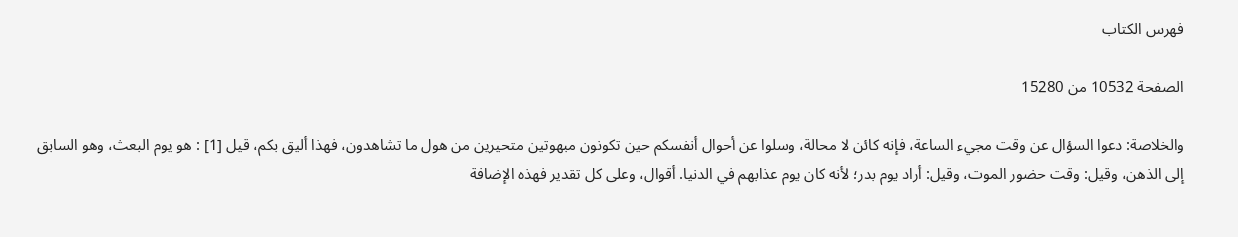فهرس الكتاب

الصفحة 10532 من 15280

والخلاصة: دعوا السؤال عن وقت مجيء الساعة، فإنه كائن لا محالة، وسلوا عن أحوال أنفسكم حين تكونون مبهوتين متحيرين من هول ما تشاهدون، فهذا أليق بكم، قيل [1] : هو يوم البعث، وهو السابق إلى الذهن، وقيل: وقت حضور الموت، وقيل: أراد يوم بدر؛ لأنه كان يوم عذابهم في الدنيا. أقوال، وعلى كل تقدير فهذه الإضافة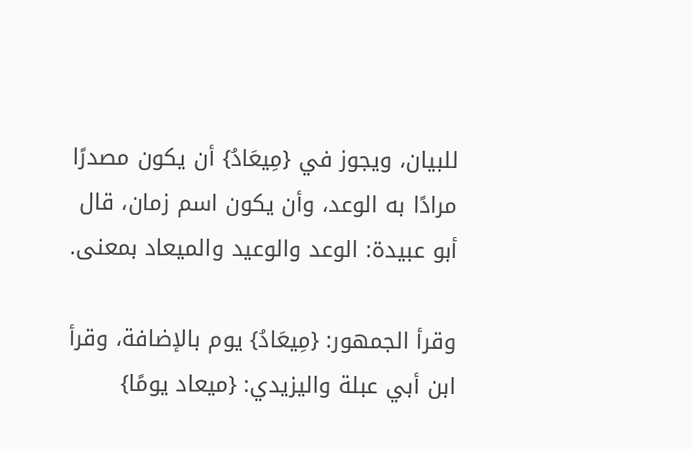للبيان، ويجوز في {مِيعَادُ} أن يكون مصدرًا مرادًا به الوعد، وأن يكون اسم زمان، قال أبو عبيدة: الوعد والوعيد والميعاد بمعنى.

وقرأ الجمهور: {مِيعَادُ} يوم بالإضافة، وقرأ ابن أبي عبلة واليزيدي: {ميعاد يومًا}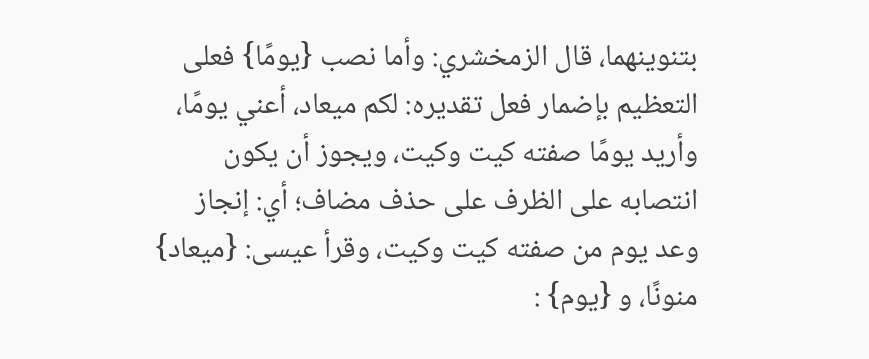بتنوينهما، قال الزمخشري: وأما نصب {يومًا} فعلى التعظيم بإضمار فعل تقديره: لكم ميعاد، أعني يومًا، وأريد يومًا صفته كيت وكيت، ويجوز أن يكون انتصابه على الظرف على حذف مضاف؛ أي: إنجاز وعد يوم من صفته كيت وكيت، وقرأ عيسى: {ميعاد} منونًا، و {يوم} :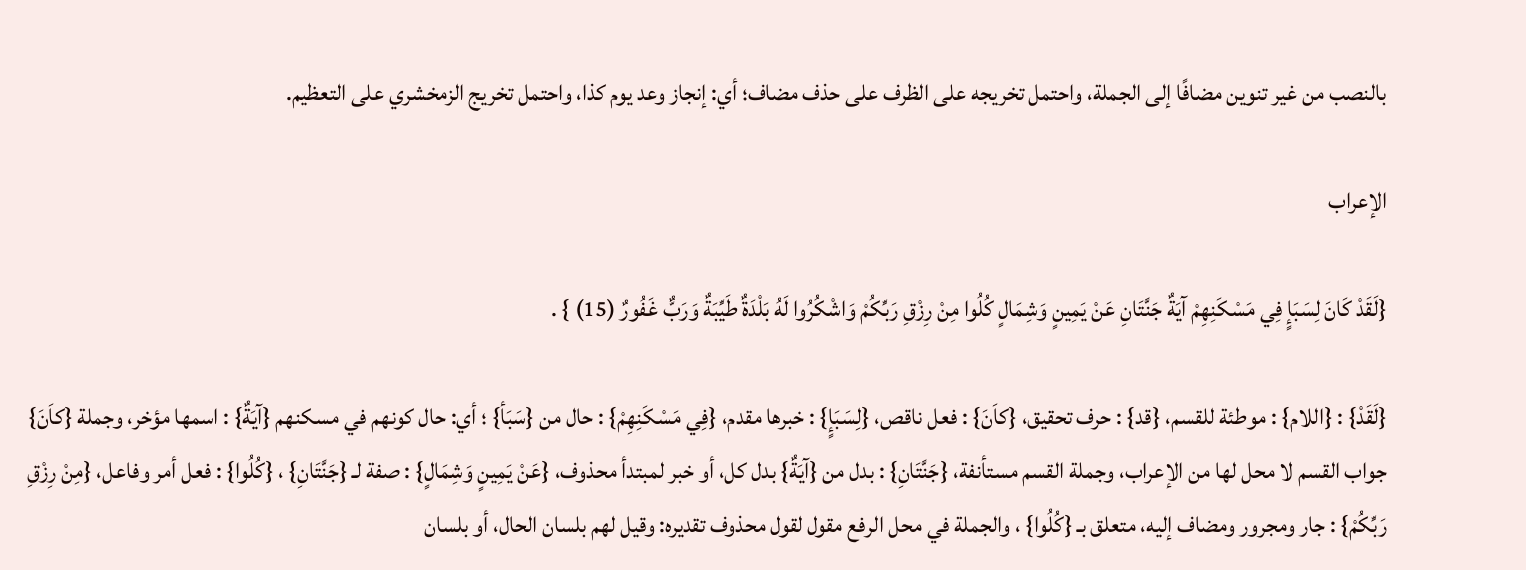بالنصب من غير تنوين مضافًا إلى الجملة، واحتمل تخريجه على الظرف على حذف مضاف؛ أي: إنجاز وعد يوم كذا، واحتمل تخريج الزمخشري على التعظيم.

الإعراب

{لَقَدْ كَانَ لِسَبَإٍ فِي مَسْكَنِهِمْ آيَةٌ جَنَّتَانِ عَنْ يَمِينٍ وَشِمَالٍ كُلُوا مِنْ رِزْقِ رَبِّكُمْ وَاشْكُرُوا لَهُ بَلْدَةٌ طَيِّبَةٌ وَرَبٌّ غَفُورٌ (15) } .

{لَقَدْ} : {اللام} : موطئة للقسم، {قد} : حرف تحقيق، {كاَنَ} : فعل ناقص، {لِسَبَإٍ} : خبرها مقدم، {فِي مَسْكَنِهِمْ} : حال من {سَبَأ} ؛ أي: حال كونهم في مسكنهم {آيَةٌ} : اسمها مؤخر، وجملة {كاَنَ} جواب القسم لا محل لها من الإعراب، وجملة القسم مستأنفة، {جَنَّتَانِ} : بدل من {آيَةٌ} بدل كل، أو خبر لمبتدأ محذوف، {عَنْ يَمِينٍ وَشِمَالٍ} : صفة لـ {جَنَّتَانِ} ، {كُلُوا} : فعل أمر وفاعل، {مِنْ رِزْقِ رَبِّكُمْ} : جار ومجرور ومضاف إليه، متعلق بـ {كُلُوا} ، والجملة في محل الرفع مقول لقول محذوف تقديره: وقيل لهم بلسان الحال، أو بلسان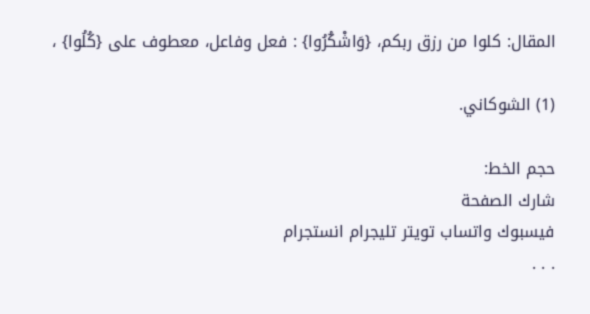المقال: كلوا من رزق ربكم، {وَاشْكُرُوا} : فعل وفاعل، معطوف على {كُلُوا} ،

(1) الشوكاني.

حجم الخط:
شارك الصفحة
فيسبوك واتساب تويتر تليجرام انستجرام
. . .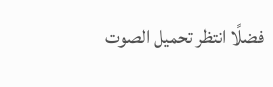فضلًا انتظر تحميل الصوت